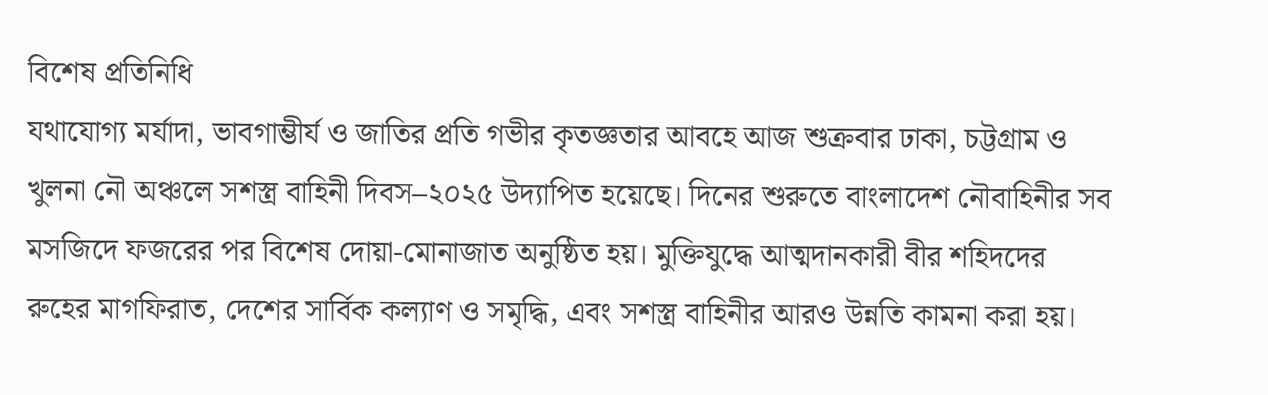বিশেষ প্রতিনিধি
যথাযোগ্য মর্যাদা, ভাবগাম্ভীর্য ও জাতির প্রতি গভীর কৃতজ্ঞতার আবহে আজ শুক্রবার ঢাকা, চট্টগ্রাম ও খুলনা নৌ অঞ্চলে সশস্ত্র বাহিনী দিবস–২০২৫ উদ্যাপিত হয়েছে। দিনের শুরুতে বাংলাদেশ নৌবাহিনীর সব মসজিদে ফজরের পর বিশেষ দোয়া-মোনাজাত অনুষ্ঠিত হয়। মুক্তিযুদ্ধে আত্মদানকারী বীর শহিদদের রুহের মাগফিরাত, দেশের সার্বিক কল্যাণ ও সমৃদ্ধি, এবং সশস্ত্র বাহিনীর আরও উন্নতি কামনা করা হয়।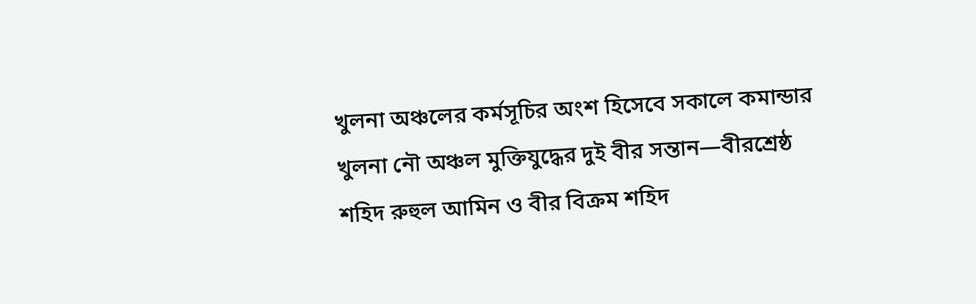খুলনা অঞ্চলের কর্মসূচির অংশ হিসেবে সকালে কমান্ডার খুলনা নৌ অঞ্চল মুক্তিযুদ্ধের দুই বীর সন্তান—বীরশ্রেষ্ঠ শহিদ রুহুল আমিন ও বীর বিক্রম শহিদ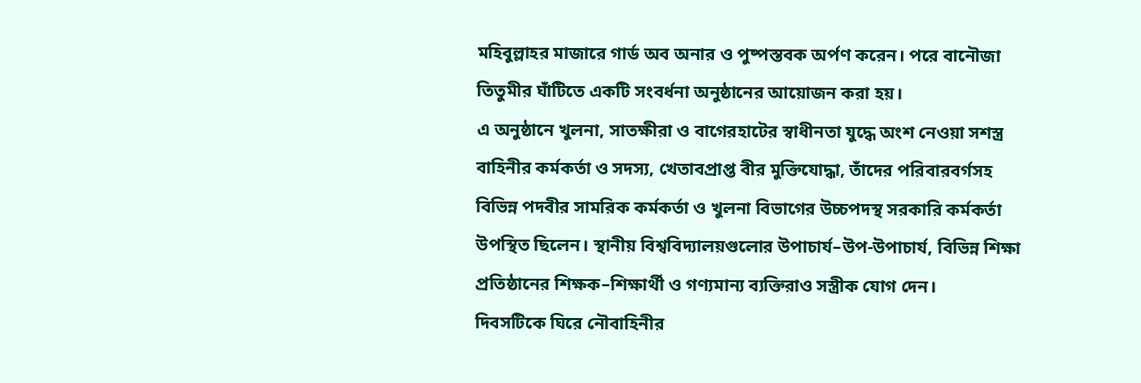মহিবুল্লাহর মাজারে গার্ড অব অনার ও পুষ্পস্তবক অর্পণ করেন। পরে বানৌজা তিতুমীর ঘাঁটিতে একটি সংবর্ধনা অনুষ্ঠানের আয়োজন করা হয়।
এ অনুষ্ঠানে খুলনা, সাতক্ষীরা ও বাগেরহাটের স্বাধীনতা যুদ্ধে অংশ নেওয়া সশস্ত্র বাহিনীর কর্মকর্তা ও সদস্য, খেতাবপ্রাপ্ত বীর মুক্তিযোদ্ধা, তাঁদের পরিবারবর্গসহ বিভিন্ন পদবীর সামরিক কর্মকর্তা ও খুলনা বিভাগের উচ্চপদস্থ সরকারি কর্মকর্তা উপস্থিত ছিলেন। স্থানীয় বিশ্ববিদ্যালয়গুলোর উপাচার্য–উপ-উপাচার্য, বিভিন্ন শিক্ষা প্রতিষ্ঠানের শিক্ষক–শিক্ষার্থী ও গণ্যমান্য ব্যক্তিরাও সস্ত্রীক যোগ দেন।
দিবসটিকে ঘিরে নৌবাহিনীর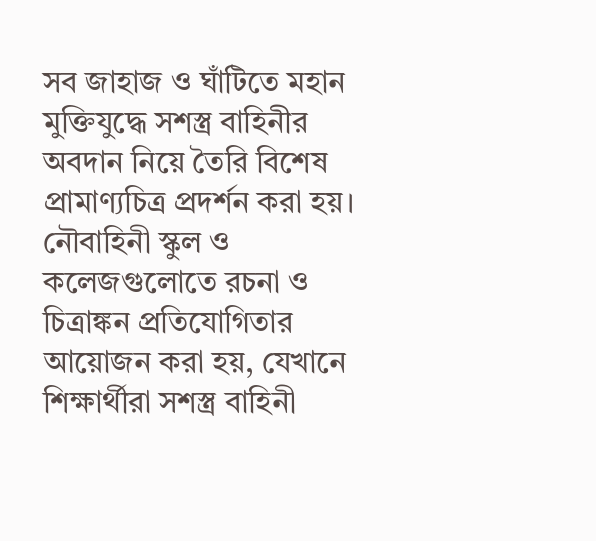সব জাহাজ ও ঘাঁটিতে মহান মুক্তিযুদ্ধে সশস্ত্র বাহিনীর অবদান নিয়ে তৈরি বিশেষ প্রামাণ্যচিত্র প্রদর্শন করা হয়। নৌবাহিনী স্কুল ও কলেজগুলোতে রচনা ও চিত্রাঙ্কন প্রতিযোগিতার আয়োজন করা হয়, যেখানে শিক্ষার্থীরা সশস্ত্র বাহিনী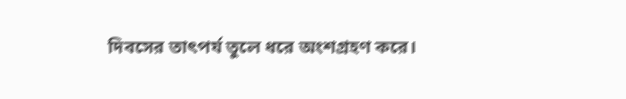দিবসের তাৎপর্য তুলে ধরে অংশগ্রহণ করে।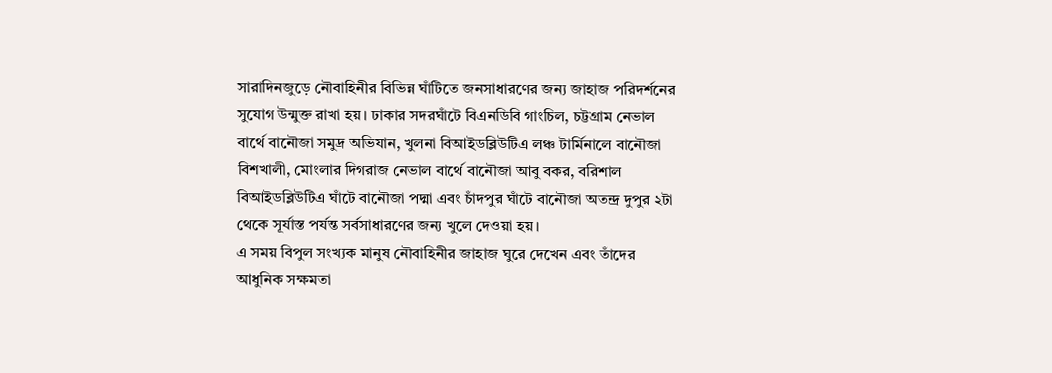সারাদিনজুড়ে নৌবাহিনীর বিভিন্ন ঘাঁটিতে জনসাধারণের জন্য জাহাজ পরিদর্শনের সুযোগ উন্মুক্ত রাখা হয়। ঢাকার সদরঘাঁটে বিএনডিবি গাংচিল, চট্টগ্রাম নেভাল বার্থে বানৌজা সমুদ্র অভিযান, খুলনা বিআইডব্লিউটিএ লঞ্চ টার্মিনালে বানৌজা বিশখালী, মোংলার দিগরাজ নেভাল বার্থে বানৌজা আবু বকর, বরিশাল বিআইডব্লিউটিএ ঘাঁটে বানৌজা পদ্মা এবং চাঁদপুর ঘাঁটে বানৌজা অতন্দ্র দুপুর ২টা থেকে সূর্যাস্ত পর্যন্ত সর্বসাধারণের জন্য খুলে দেওয়া হয়।
এ সময় বিপুল সংখ্যক মানুষ নৌবাহিনীর জাহাজ ঘুরে দেখেন এবং তাঁদের আধুনিক সক্ষমতা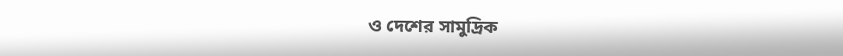ও দেশের সামুদ্রিক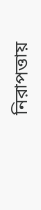নিরাপত্তায়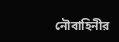নৌবাহিনীর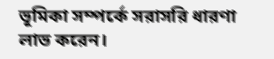ভূমিকা সম্পর্কে সরাসরি ধারণা লাভ করেন।